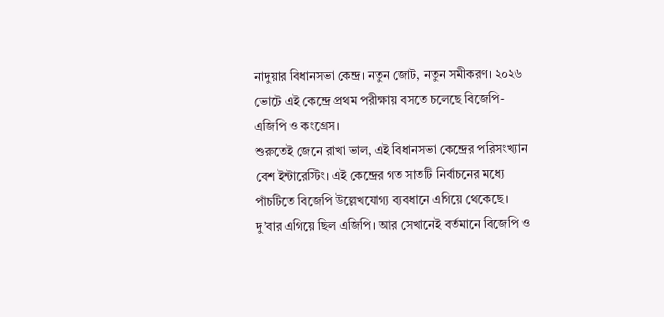নাদুয়ার বিধানসভা কেন্দ্র। নতুন জোট, নতুন সমীকরণ। ২০২৬ ভোটে এই কেন্দ্রে প্রথম পরীক্ষায় বসতে চলেছে বিজেপি-এজিপি ও কংগ্রেস।
শুরুতেই জেনে রাখা ভাল, এই বিধানসভা কেন্দ্রের পরিসংখ্যান বেশ ইন্টারেস্টিং। এই কেন্দ্রের গত সাতটি নির্বাচনের মধ্যে পাঁচটিতে বিজেপি উল্লেখযোগ্য ব্যবধানে এগিয়ে থেকেছে। দু’বার এগিয়ে ছিল এজিপি। আর সেখানেই বর্তমানে বিজেপি ও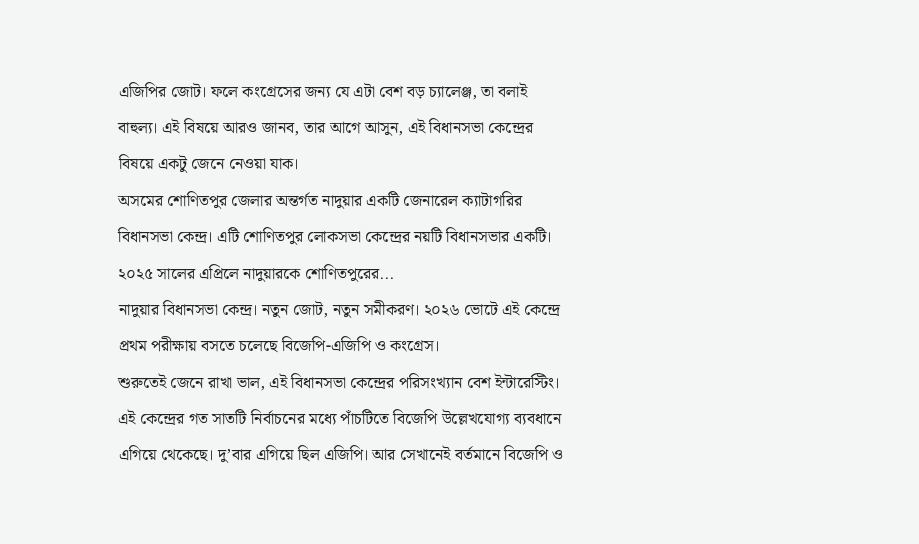এজিপির জোট। ফলে কংগ্রেসের জন্য যে এটা বেশ বড় চ্যালেঞ্জ, তা বলাই বাহুল্য। এই বিষয়ে আরও জানব, তার আগে আসুন, এই বিধানসভা কেন্দ্রের বিষয়ে একটু জেনে নেওয়া যাক।
অসমের শোণিতপুর জেলার অন্তর্গত নাদুয়ার একটি জেনারেল ক্যাটাগরির বিধানসভা কেন্দ্র। এটি শোণিতপুর লোকসভা কেন্দ্রের নয়টি বিধানসভার একটি। ২০২৫ সালের এপ্রিলে নাদুয়ারকে শোণিতপুরের...
নাদুয়ার বিধানসভা কেন্দ্র। নতুন জোট, নতুন সমীকরণ। ২০২৬ ভোটে এই কেন্দ্রে প্রথম পরীক্ষায় বসতে চলেছে বিজেপি-এজিপি ও কংগ্রেস।
শুরুতেই জেনে রাখা ভাল, এই বিধানসভা কেন্দ্রের পরিসংখ্যান বেশ ইন্টারেস্টিং। এই কেন্দ্রের গত সাতটি নির্বাচনের মধ্যে পাঁচটিতে বিজেপি উল্লেখযোগ্য ব্যবধানে এগিয়ে থেকেছে। দু’বার এগিয়ে ছিল এজিপি। আর সেখানেই বর্তমানে বিজেপি ও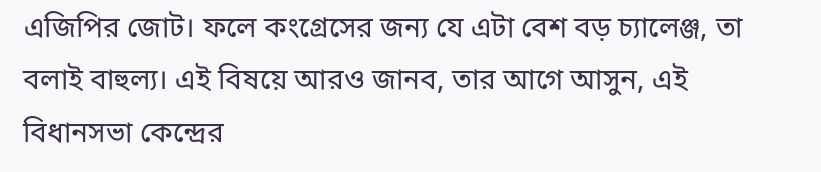এজিপির জোট। ফলে কংগ্রেসের জন্য যে এটা বেশ বড় চ্যালেঞ্জ, তা বলাই বাহুল্য। এই বিষয়ে আরও জানব, তার আগে আসুন, এই বিধানসভা কেন্দ্রের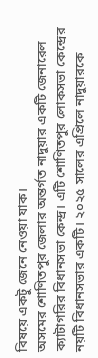বিষয়ে একটু জেনে নেওয়া যাক।
অসমের শোণিতপুর জেলার অন্তর্গত নাদুয়ার একটি জেনারেল ক্যাটাগরির বিধানসভা কেন্দ্র। এটি শোণিতপুর লোকসভা কেন্দ্রের নয়টি বিধানসভার একটি। ২০২৫ সালের এপ্রিলে নাদুয়ারকে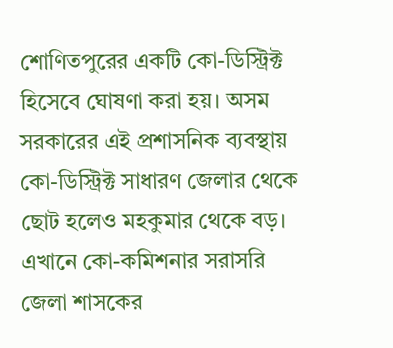শোণিতপুরের একটি কো-ডিস্ট্রিক্ট হিসেবে ঘোষণা করা হয়। অসম সরকারের এই প্রশাসনিক ব্যবস্থায় কো-ডিস্ট্রিক্ট সাধারণ জেলার থেকে ছোট হলেও মহকুমার থেকে বড়। এখানে কো-কমিশনার সরাসরি জেলা শাসকের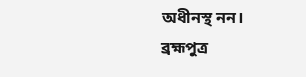অধীনস্থ নন।
ব্রহ্মপুত্র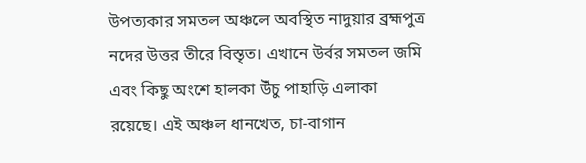উপত্যকার সমতল অঞ্চলে অবস্থিত নাদুয়ার ব্রহ্মপুত্র নদের উত্তর তীরে বিস্তৃত। এখানে উর্বর সমতল জমি এবং কিছু অংশে হালকা উঁচু পাহাড়ি এলাকা রয়েছে। এই অঞ্চল ধানখেত, চা-বাগান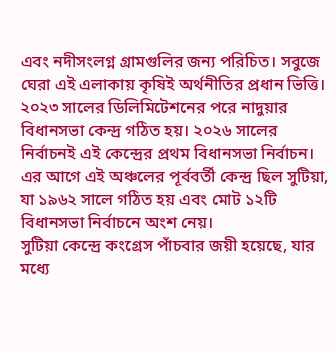এবং নদীসংলগ্ন গ্রামগুলির জন্য পরিচিত। সবুজে ঘেরা এই এলাকায় কৃষিই অর্থনীতির প্রধান ভিত্তি। ২০২৩ সালের ডিলিমিটেশনের পরে নাদুয়ার বিধানসভা কেন্দ্র গঠিত হয়। ২০২৬ সালের নির্বাচনই এই কেন্দ্রের প্রথম বিধানসভা নির্বাচন। এর আগে এই অঞ্চলের পূর্ববর্তী কেন্দ্র ছিল সুটিয়া, যা ১৯৬২ সালে গঠিত হয় এবং মোট ১২টি বিধানসভা নির্বাচনে অংশ নেয়।
সুটিয়া কেন্দ্রে কংগ্রেস পাঁচবার জয়ী হয়েছে, যার মধ্যে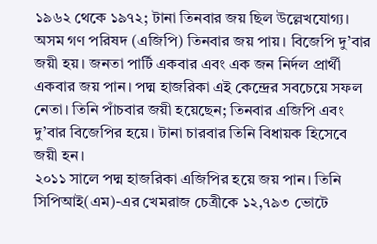১৯৬২ থেকে ১৯৭২; টানা তিনবার জয় ছিল উল্লেখযোগ্য। অসম গণ পরিষদ (এজিপি) তিনবার জয় পায়। বিজেপি দু’বার জয়ী হয়। জনতা পার্টি একবার এবং এক জন নির্দল প্রার্থী একবার জয় পান। পদ্ম হাজরিকা এই কেন্দ্রের সবচেয়ে সফল নেতা। তিনি পাঁচবার জয়ী হয়েছেন; তিনবার এজিপি এবং দু’বার বিজেপির হয়ে। টানা চারবার তিনি বিধায়ক হিসেবে জয়ী হন।
২০১১ সালে পদ্ম হাজরিকা এজিপির হয়ে জয় পান। তিনি সিপিআই(এম)-এর খেমরাজ চেত্রীকে ১২,৭৯৩ ভোটে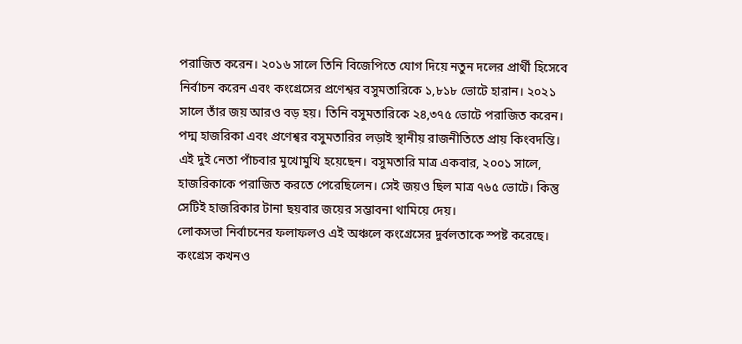পরাজিত করেন। ২০১৬ সালে তিনি বিজেপিতে যোগ দিয়ে নতুন দলের প্রার্থী হিসেবে নির্বাচন করেন এবং কংগ্রেসের প্রণেশ্বর বসুমতারিকে ১,৮১৮ ভোটে হারান। ২০২১ সালে তাঁর জয় আরও বড় হয়। তিনি বসুমতারিকে ২৪,৩৭৫ ভোটে পরাজিত করেন।
পদ্ম হাজরিকা এবং প্রণেশ্বর বসুমতারির লড়াই স্থানীয় রাজনীতিতে প্রায় কিংবদন্তি। এই দুই নেতা পাঁচবার মুখোমুখি হয়েছেন। বসুমতারি মাত্র একবার, ২০০১ সালে, হাজরিকাকে পরাজিত করতে পেরেছিলেন। সেই জয়ও ছিল মাত্র ৭৬৫ ভোটে। কিন্তু সেটিই হাজরিকার টানা ছয়বার জয়ের সম্ভাবনা থামিয়ে দেয়।
লোকসভা নির্বাচনের ফলাফলও এই অঞ্চলে কংগ্রেসের দুর্বলতাকে স্পষ্ট করেছে। কংগ্রেস কখনও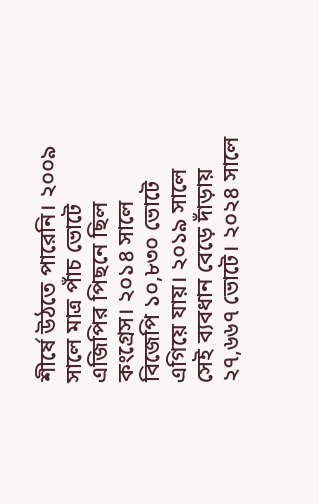শীর্ষে উঠতে পারেনি। ২০০৯ সালে মাত্র পাঁচ ভোটে এজিপির পিছনে ছিল কংগ্রেস। ২০১৪ সালে বিজেপি ১০,৮৩০ ভোটে এগিয়ে যায়। ২০১৯ সালে সেই ব্যবধান বেড়ে দাঁড়ায় ২৭,৬৬৭ ভোটে। ২০২৪ সালে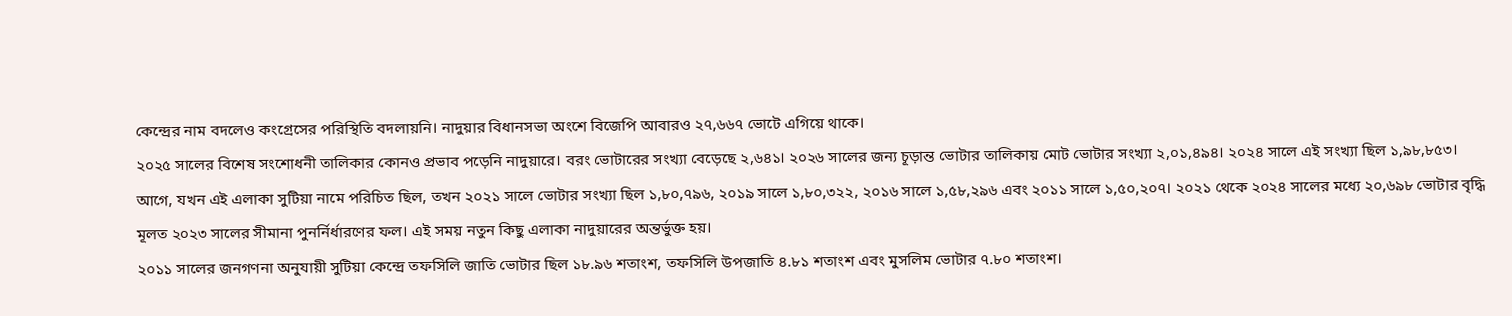কেন্দ্রের নাম বদলেও কংগ্রেসের পরিস্থিতি বদলায়নি। নাদুয়ার বিধানসভা অংশে বিজেপি আবারও ২৭,৬৬৭ ভোটে এগিয়ে থাকে।
২০২৫ সালের বিশেষ সংশোধনী তালিকার কোনও প্রভাব পড়েনি নাদুয়ারে। বরং ভোটারের সংখ্যা বেড়েছে ২,৬৪১। ২০২৬ সালের জন্য চূড়ান্ত ভোটার তালিকায় মোট ভোটার সংখ্যা ২,০১,৪৯৪। ২০২৪ সালে এই সংখ্যা ছিল ১,৯৮,৮৫৩। আগে, যখন এই এলাকা সুটিয়া নামে পরিচিত ছিল, তখন ২০২১ সালে ভোটার সংখ্যা ছিল ১,৮০,৭৯৬, ২০১৯ সালে ১,৮০,৩২২, ২০১৬ সালে ১,৫৮,২৯৬ এবং ২০১১ সালে ১,৫০,২০৭। ২০২১ থেকে ২০২৪ সালের মধ্যে ২০,৬৯৮ ভোটার বৃদ্ধি মূলত ২০২৩ সালের সীমানা পুনর্নির্ধারণের ফল। এই সময় নতুন কিছু এলাকা নাদুয়ারের অন্তর্ভুক্ত হয়।
২০১১ সালের জনগণনা অনুযায়ী সুটিয়া কেন্দ্রে তফসিলি জাতি ভোটার ছিল ১৮.৯৬ শতাংশ, তফসিলি উপজাতি ৪.৮১ শতাংশ এবং মুসলিম ভোটার ৭.৮০ শতাংশ।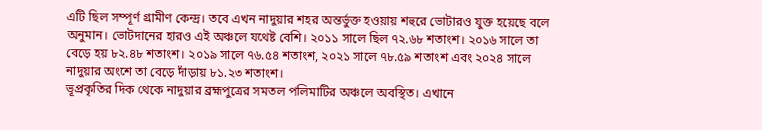এটি ছিল সম্পূর্ণ গ্রামীণ কেন্দ্র। তবে এখন নাদুয়ার শহর অন্তর্ভুক্ত হওয়ায় শহুরে ভোটারও যুক্ত হয়েছে বলে অনুমান। ভোটদানের হারও এই অঞ্চলে যথেষ্ট বেশি। ২০১১ সালে ছিল ৭২.৬৮ শতাংশ। ২০১৬ সালে তা বেড়ে হয় ৮২.৪৮ শতাংশ। ২০১৯ সালে ৭৬.৫৪ শতাংশ, ২০২১ সালে ৭৮.৫৯ শতাংশ এবং ২০২৪ সালে নাদুয়ার অংশে তা বেড়ে দাঁড়ায় ৮১.২৩ শতাংশ।
ভূপ্রকৃতির দিক থেকে নাদুয়ার ব্রহ্মপুত্রের সমতল পলিমাটির অঞ্চলে অবস্থিত। এখানে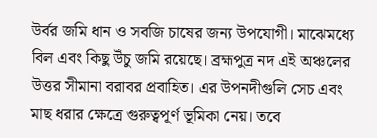উর্বর জমি ধান ও সবজি চাষের জন্য উপযোগী। মাঝেমধ্যে বিল এবং কিছু উঁচু জমি রয়েছে। ব্রহ্মপুত্র নদ এই অঞ্চলের উত্তর সীমানা বরাবর প্রবাহিত। এর উপনদীগুলি সেচ এবং মাছ ধরার ক্ষেত্রে গুরুত্বপূর্ণ ভূমিকা নেয়। তবে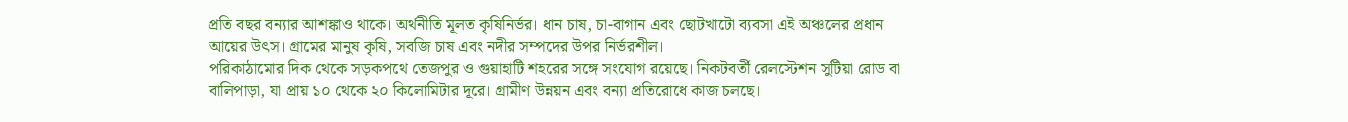প্রতি বছর বন্যার আশঙ্কাও থাকে। অর্থনীতি মূলত কৃষিনির্ভর। ধান চাষ, চা-বাগান এবং ছোটখাটো ব্যবসা এই অঞ্চলের প্রধান আয়ের উৎস। গ্রামের মানুষ কৃষি, সবজি চাষ এবং নদীর সম্পদের উপর নির্ভরশীল।
পরিকাঠামোর দিক থেকে সড়কপথে তেজপুর ও গুয়াহাটি শহরের সঙ্গে সংযোগ রয়েছে। নিকটবর্তী রেলস্টেশন সুটিয়া রোড বা বালিপাড়া, যা প্রায় ১০ থেকে ২০ কিলোমিটার দূরে। গ্রামীণ উন্নয়ন এবং বন্যা প্রতিরোধে কাজ চলছে।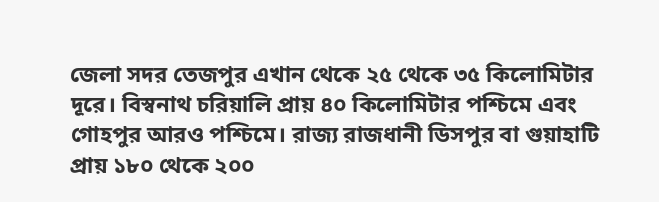জেলা সদর তেজপুর এখান থেকে ২৫ থেকে ৩৫ কিলোমিটার দূরে। বিস্বনাথ চরিয়ালি প্রায় ৪০ কিলোমিটার পশ্চিমে এবং গোহপুর আরও পশ্চিমে। রাজ্য রাজধানী ডিসপুর বা গুয়াহাটি প্রায় ১৮০ থেকে ২০০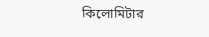কিলোমিটার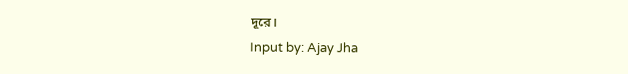দূরে।
Input by: Ajay Jha